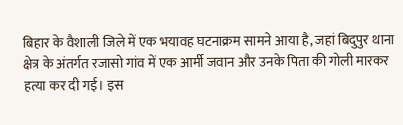बिहार के वैशाली जिले में एक भयावह घटनाक्रम सामने आया है, जहां बिदुपुर थाना क्षेत्र के अंतर्गत रजासो गांव में एक आर्मी जवान और उनके पिता की गोली मारकर हत्या कर दी गई। इस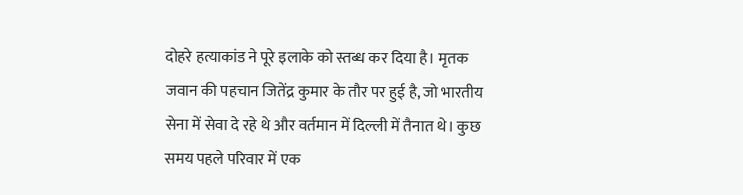दोहरे हत्याकांड ने पूरे इलाके को स्तब्ध कर दिया है। मृतक जवान की पहचान जितेंद्र कुमार के तौर पर हुई है, जो भारतीय सेना में सेवा दे रहे थे और वर्तमान में दिल्ली में तैनात थे। कुछ समय पहले परिवार में एक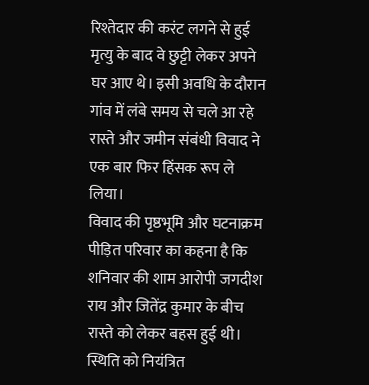रिश्तेदार की करंट लगने से हुई मृत्यु के बाद वे छुट्टी लेकर अपने घर आए थे। इसी अवधि के दौरान गांव में लंबे समय से चले आ रहे रास्ते और जमीन संबंधी विवाद ने एक बार फिर हिंसक रूप ले लिया।
विवाद की पृष्ठभूमि और घटनाक्रम
पीड़ित परिवार का कहना है कि शनिवार की शाम आरोपी जगदीश राय और जितेंद्र कुमार के बीच रास्ते को लेकर बहस हुई थी। स्थिति को नियंत्रित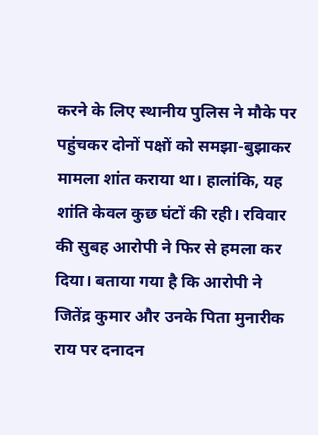करने के लिए स्थानीय पुलिस ने मौके पर पहुंचकर दोनों पक्षों को समझा-बुझाकर मामला शांत कराया था। हालांकि, यह शांति केवल कुछ घंटों की रही। रविवार की सुबह आरोपी ने फिर से हमला कर दिया। बताया गया है कि आरोपी ने जितेंद्र कुमार और उनके पिता मुनारीक राय पर दनादन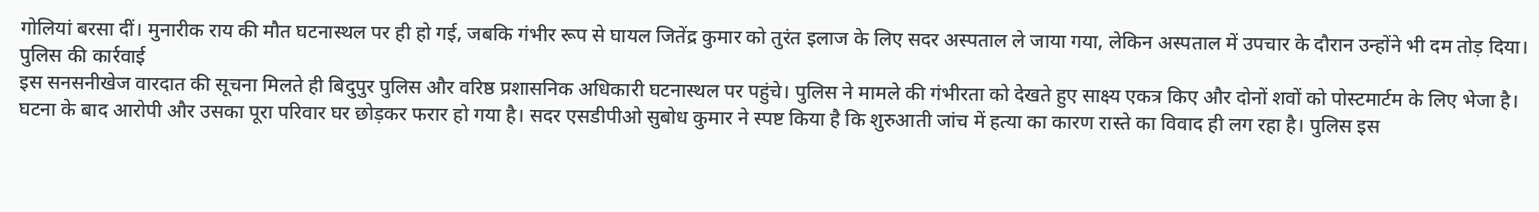गोलियां बरसा दीं। मुनारीक राय की मौत घटनास्थल पर ही हो गई, जबकि गंभीर रूप से घायल जितेंद्र कुमार को तुरंत इलाज के लिए सदर अस्पताल ले जाया गया, लेकिन अस्पताल में उपचार के दौरान उन्होंने भी दम तोड़ दिया।
पुलिस की कार्रवाई
इस सनसनीखेज वारदात की सूचना मिलते ही बिदुपुर पुलिस और वरिष्ठ प्रशासनिक अधिकारी घटनास्थल पर पहुंचे। पुलिस ने मामले की गंभीरता को देखते हुए साक्ष्य एकत्र किए और दोनों शवों को पोस्टमार्टम के लिए भेजा है। घटना के बाद आरोपी और उसका पूरा परिवार घर छोड़कर फरार हो गया है। सदर एसडीपीओ सुबोध कुमार ने स्पष्ट किया है कि शुरुआती जांच में हत्या का कारण रास्ते का विवाद ही लग रहा है। पुलिस इस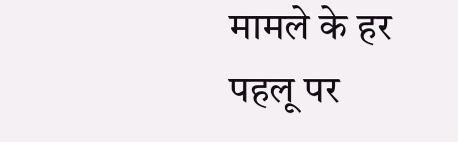मामले के हर पहलू पर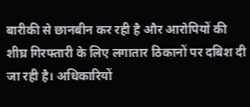बारीकी से छानबीन कर रही है और आरोपियों की शीघ्र गिरफ्तारी के लिए लगातार ठिकानों पर दबिश दी जा रही है। अधिकारियों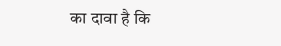का दावा है कि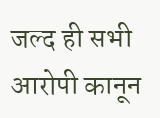जल्द ही सभी आरोपी कानून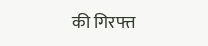की गिरफ्त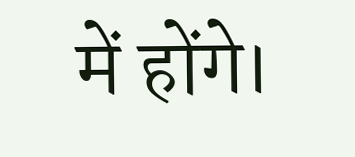में होंगे।